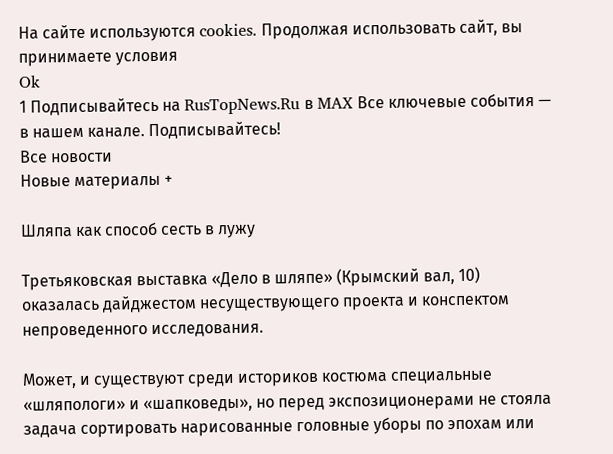На сайте используются cookies. Продолжая использовать сайт, вы принимаете условия
Ok
1 Подписывайтесь на RusTopNews.Ru в MAX Все ключевые события — в нашем канале. Подписывайтесь!
Все новости
Новые материалы +

Шляпа как способ сесть в лужу

Третьяковская выставка «Дело в шляпе» (Крымский вал, 10) оказалась дайджестом несуществующего проекта и конспектом непроведенного исследования.

Может, и существуют среди историков костюма специальные «шляпологи» и «шапковеды», но перед экспозиционерами не стояла задача сортировать нарисованные головные уборы по эпохам или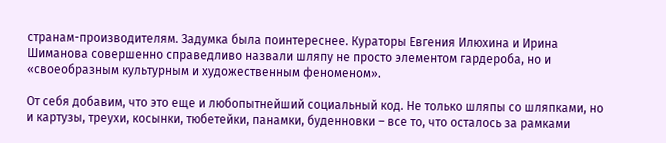странам-производителям. Задумка была поинтереснее. Кураторы Евгения Илюхина и Ирина Шиманова совершенно справедливо назвали шляпу не просто элементом гардероба, но и «своеобразным культурным и художественным феноменом».

От себя добавим, что это еще и любопытнейший социальный код. Не только шляпы со шляпками, но и картузы, треухи, косынки, тюбетейки, панамки, буденновки – все то, что осталось за рамками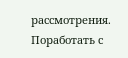рассмотрения. Поработать с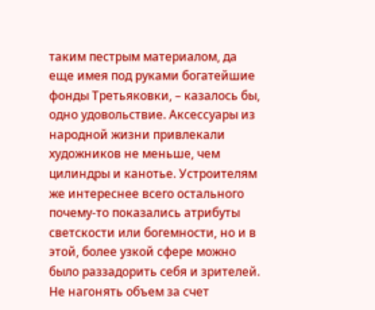таким пестрым материалом, да еще имея под руками богатейшие фонды Третьяковки, – казалось бы, одно удовольствие. Аксессуары из народной жизни привлекали художников не меньше, чем цилиндры и канотье. Устроителям же интереснее всего остального почему-то показались атрибуты светскости или богемности, но и в этой, более узкой сфере можно было раззадорить себя и зрителей. Не нагонять объем за счет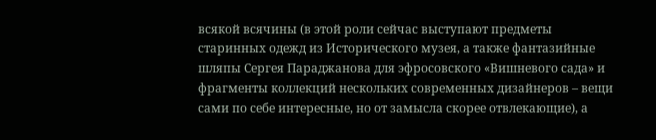всякой всячины (в этой роли сейчас выступают предметы старинных одежд из Исторического музея, а также фантазийные шляпы Сергея Параджанова для эфросовского «Вишневого сада» и фрагменты коллекций нескольких современных дизайнеров – вещи сами по себе интересные, но от замысла скорее отвлекающие), а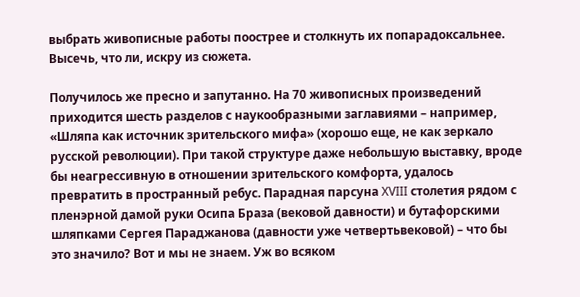выбрать живописные работы поострее и столкнуть их попарадоксальнее. Высечь, что ли, искру из сюжета.

Получилось же пресно и запутанно. На 70 живописных произведений приходится шесть разделов с наукообразными заглавиями – например, «Шляпа как источник зрительского мифа» (хорошо еще, не как зеркало русской революции). При такой структуре даже небольшую выставку, вроде бы неагрессивную в отношении зрительского комфорта, удалось превратить в пространный ребус. Парадная парсуна XVIII столетия рядом с пленэрной дамой руки Осипа Браза (вековой давности) и бутафорскими шляпками Сергея Параджанова (давности уже четвертьвековой) – что бы это значило? Вот и мы не знаем. Уж во всяком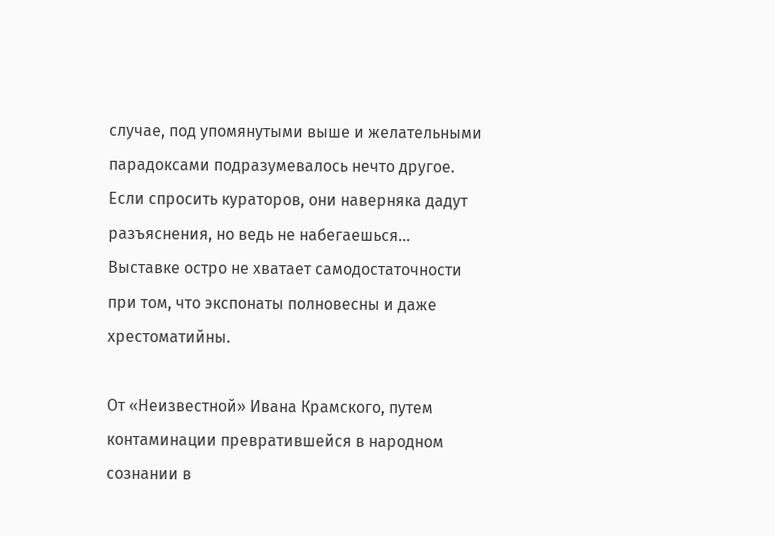случае, под упомянутыми выше и желательными парадоксами подразумевалось нечто другое. Если спросить кураторов, они наверняка дадут разъяснения, но ведь не набегаешься… Выставке остро не хватает самодостаточности при том, что экспонаты полновесны и даже хрестоматийны.

От «Неизвестной» Ивана Крамского, путем контаминации превратившейся в народном сознании в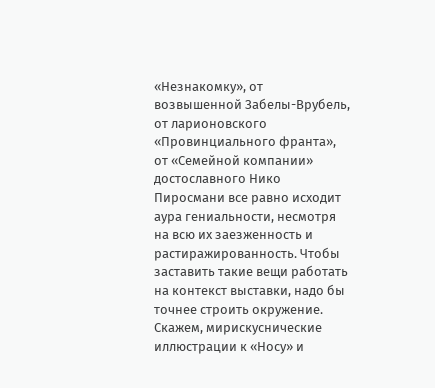«Незнакомку», от возвышенной Забелы-Врубель, от ларионовского «Провинциального франта», от «Семейной компании» достославного Нико Пиросмани все равно исходит аура гениальности, несмотря на всю их заезженность и растиражированность. Чтобы заставить такие вещи работать на контекст выставки, надо бы точнее строить окружение. Скажем, мирискуснические иллюстрации к «Носу» и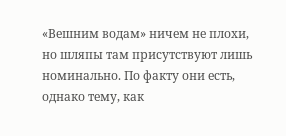«Вешним водам» ничем не плохи, но шляпы там присутствуют лишь номинально. По факту они есть, однако тему, как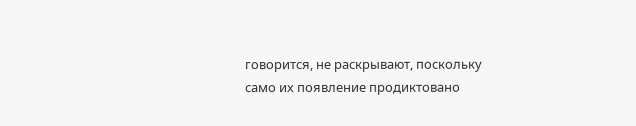говорится, не раскрывают, поскольку само их появление продиктовано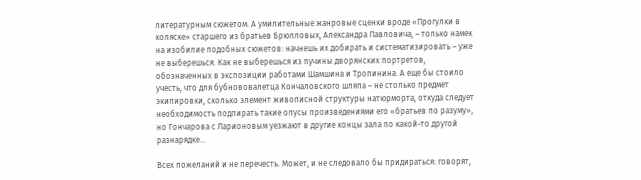литературным сюжетом. А умилительные жанровые сценки вроде «Прогулки в коляске» старшего из братьев Брюлловых, Александра Павловича, – только намек на изобилие подобных сюжетов: начнешь их добирать и систематизировать – уже не выберешься. Как не выберешься из пучины дворянских портретов, обозначенных в экспозиции работами Шамшина и Тропинина. А еще бы стоило учесть, что для бубнововалетца Кончаловского шляпа – не столько предмет экипировки, сколько элемент живописной структуры натюрморта, откуда следует необходимость подпирать такие опусы произведениями его «братьев по разуму», но Гончарова с Ларионовым уезжают в другие концы зала по какой-то другой разнарядке…

Всех пожеланий и не перечесть. Может, и не следовало бы придираться: говорят,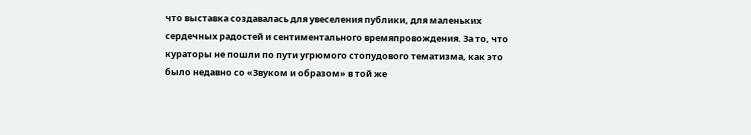что выставка создавалась для увеселения публики, для маленьких сердечных радостей и сентиментального времяпровождения. За то, что кураторы не пошли по пути угрюмого стопудового тематизма, как это было недавно со «Звуком и образом» в той же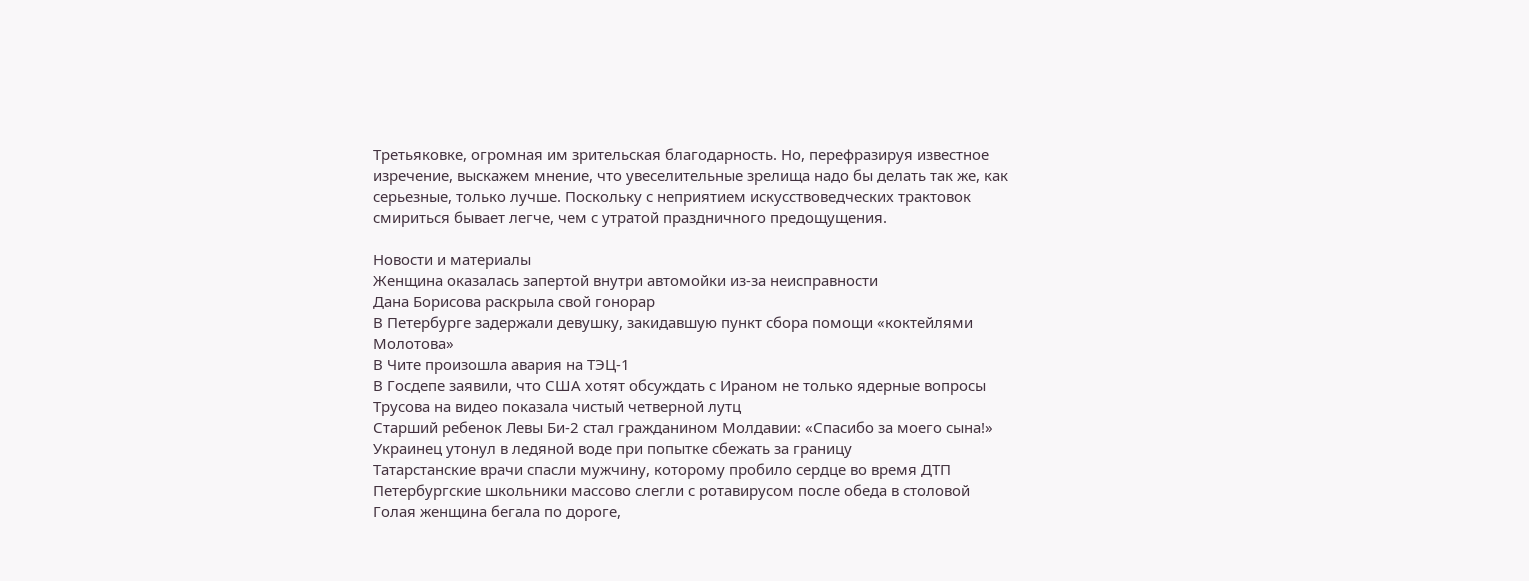Третьяковке, огромная им зрительская благодарность. Но, перефразируя известное изречение, выскажем мнение, что увеселительные зрелища надо бы делать так же, как серьезные, только лучше. Поскольку с неприятием искусствоведческих трактовок смириться бывает легче, чем с утратой праздничного предощущения.

Новости и материалы
Женщина оказалась запертой внутри автомойки из-за неисправности
Дана Борисова раскрыла свой гонорар
В Петербурге задержали девушку, закидавшую пункт сбора помощи «коктейлями Молотова»
В Чите произошла авария на ТЭЦ-1
В Госдепе заявили, что США хотят обсуждать с Ираном не только ядерные вопросы
Трусова на видео показала чистый четверной лутц
Старший ребенок Левы Би‑2 стал гражданином Молдавии: «Спасибо за моего сына!»
Украинец утонул в ледяной воде при попытке сбежать за границу
Татарстанские врачи спасли мужчину, которому пробило сердце во время ДТП
Петербургские школьники массово слегли с ротавирусом после обеда в столовой
Голая женщина бегала по дороге,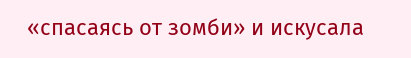«спасаясь от зомби» и искусала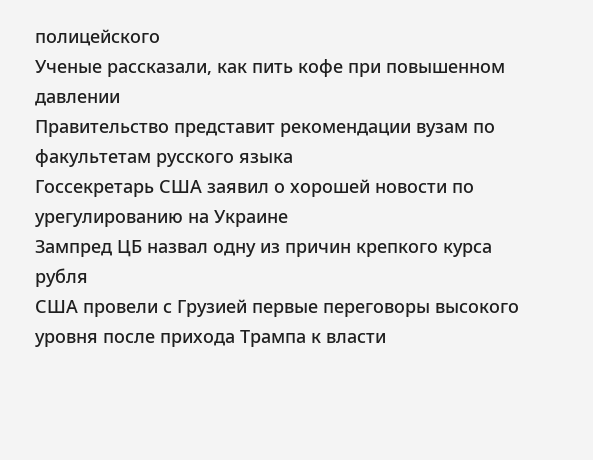полицейского
Ученые рассказали, как пить кофе при повышенном давлении
Правительство представит рекомендации вузам по факультетам русского языка
Госсекретарь США заявил о хорошей новости по урегулированию на Украине
Зампред ЦБ назвал одну из причин крепкого курса рубля
США провели с Грузией первые переговоры высокого уровня после прихода Трампа к власти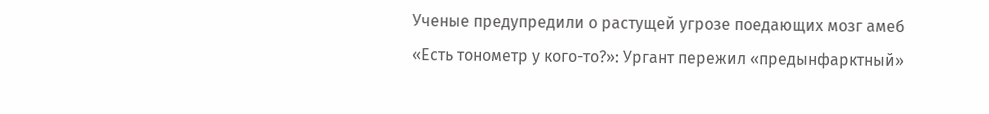Ученые предупредили о растущей угрозе поедающих мозг амеб
«Есть тонометр у кого-то?»: Ургант пережил «предынфарктный»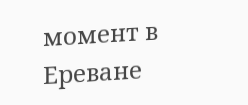момент в Ереване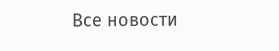Все новости